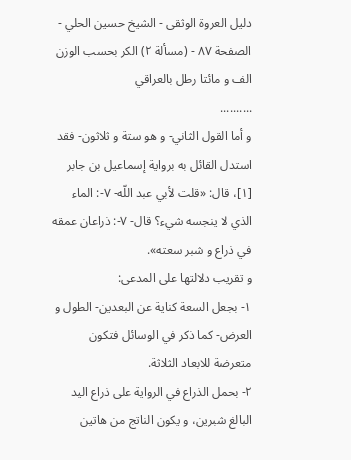دليل العروة الوثقى - الشيخ حسين الحلي - الصفحة ٨٧ - (مسألة ٢) الكر بحسب الوزن الف و مائتا رطل بالعراقي
..........
و أما القول الثاني- و هو ستة و ثلاثون- فقد استدل القائل به برواية إسماعيل بن جابر [١]، قال: «قلت لأبي عبد اللّه- ٧-: الماء الذي لا ينجسه شيء؟ قال- ٧-: ذراعان عمقه في ذراع و شبر سعته».
و تقريب دلالتها على المدعى:
١- بجعل السعة كناية عن البعدين- الطول و العرض- كما ذكر في الوسائل فتكون متعرضة للابعاد الثلاثة.
٢- بحمل الذراع في الرواية على ذراع اليد البالغ شبرين، و يكون الناتج من هاتين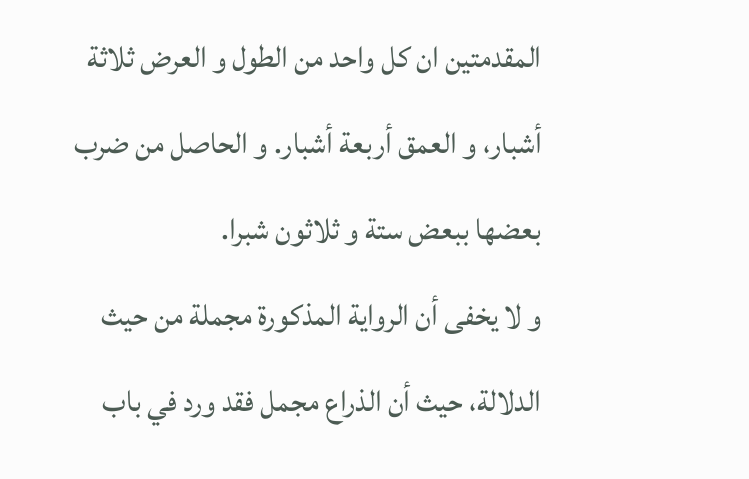المقدمتين ان كل واحد من الطول و العرض ثلاثة أشبار، و العمق أربعة أشبار. و الحاصل من ضرب بعضها ببعض ستة و ثلاثون شبرا.
و لا يخفى أن الرواية المذكورة مجملة من حيث الدلالة، حيث أن الذراع مجمل فقد ورد في باب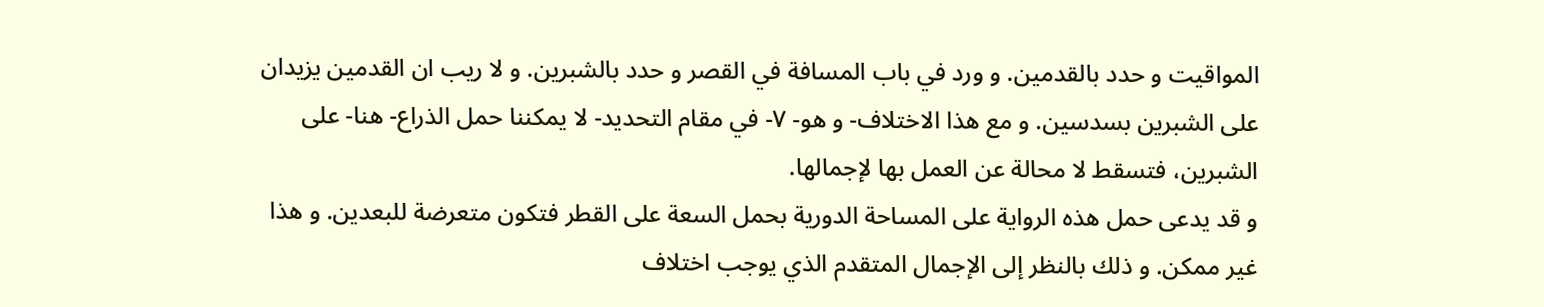المواقيت و حدد بالقدمين. و ورد في باب المسافة في القصر و حدد بالشبرين. و لا ريب ان القدمين يزيدان على الشبرين بسدسين. و مع هذا الاختلاف- و هو- ٧- في مقام التحديد- لا يمكننا حمل الذراع- هنا- على الشبرين، فتسقط لا محالة عن العمل بها لإجمالها.
و قد يدعى حمل هذه الرواية على المساحة الدورية بحمل السعة على القطر فتكون متعرضة للبعدين. و هذا غير ممكن. و ذلك بالنظر إلى الإجمال المتقدم الذي يوجب اختلاف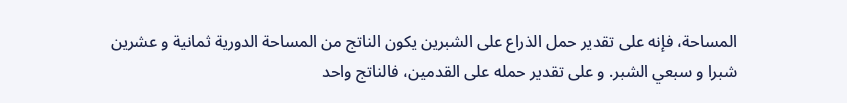المساحة، فإنه على تقدير حمل الذراع على الشبرين يكون الناتج من المساحة الدورية ثمانية و عشرين شبرا و سبعي الشبر. و على تقدير حمله على القدمين، فالناتج واحد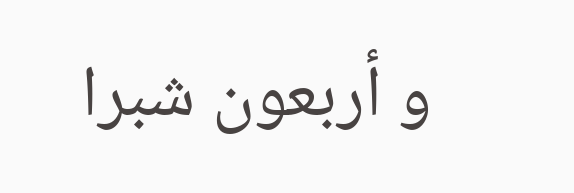و أربعون شبرا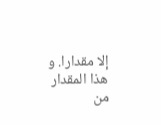إلا مقدارا. و هذا المقدار من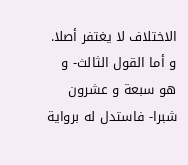الاختلاف لا يغتفر أصلا.
و أما القول الثالث- و هو سبعة و عشرون شبرا- فاستدل له برواية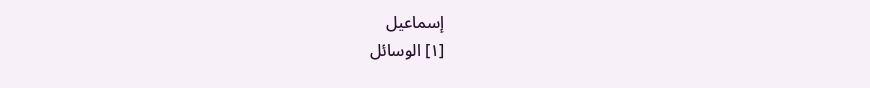إسماعيل
[١] الوسائل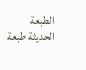الطبعة الحديثة طبعة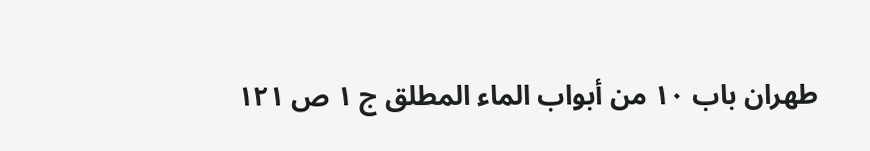طهران باب ١٠ من أبواب الماء المطلق ج ١ ص ١٢١